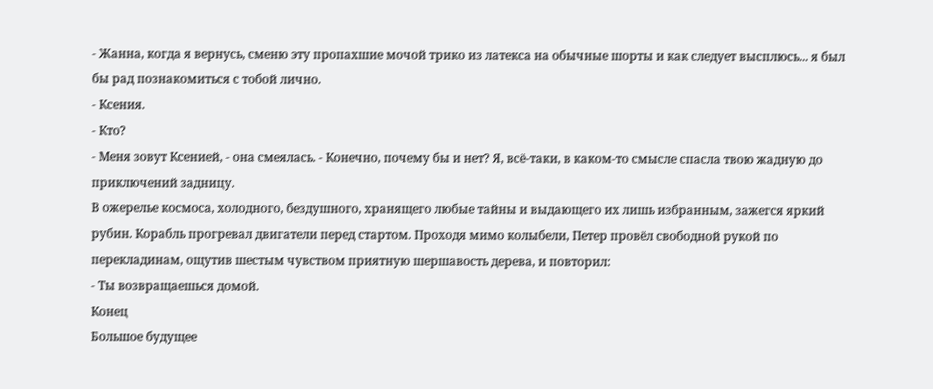- Жанна, когда я вернусь, сменю эту пропахшие мочой трико из латекса на обычные шорты и как следует высплюсь... я был бы рад познакомиться с тобой лично.
- Ксения.
- Кто?
- Меня зовут Ксенией, - она смеялась. - Конечно, почему бы и нет? Я, всё-таки, в каком-то смысле спасла твою жадную до приключений задницу.
В ожерелье космоса, холодного, бездушного, хранящего любые тайны и выдающего их лишь избранным, зажегся яркий рубин. Корабль прогревал двигатели перед стартом. Проходя мимо колыбели, Петер провёл свободной рукой по перекладинам, ощутив шестым чувством приятную шершавость дерева, и повторил:
- Ты возвращаешься домой.
Конец
Большое будущее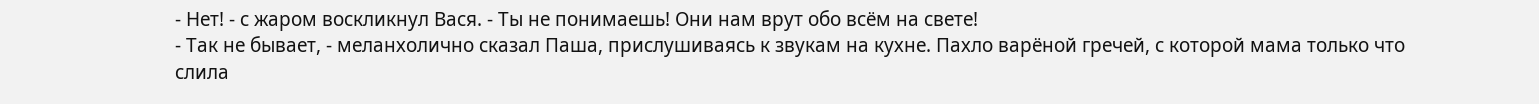- Нет! - с жаром воскликнул Вася. - Ты не понимаешь! Они нам врут обо всём на свете!
- Так не бывает, - меланхолично сказал Паша, прислушиваясь к звукам на кухне. Пахло варёной гречей, с которой мама только что слила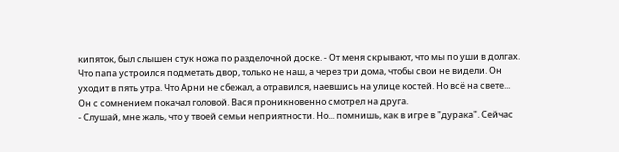кипяток, был слышен стук ножа по разделочной доске. - От меня скрывают, что мы по уши в долгах. Что папа устроился подметать двор, только не наш, а через три дома, чтобы свои не видели. Он уходит в пять утра. Что Арни не сбежал, а отравился, наевшись на улице костей. Но всё на свете...
Он с сомнением покачал головой. Вася проникновенно смотрел на друга.
- Слушай, мне жаль, что у твоей семьи неприятности. Но... помнишь, как в игре в "дурака". Сейчас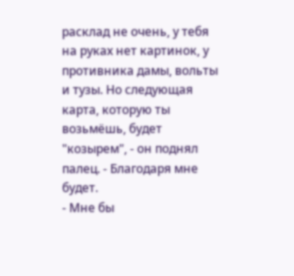расклад не очень, у тебя на руках нет картинок, у противника дамы, вольты и тузы. Но следующая карта, которую ты возьмёшь, будет "козырем", - он поднял палец. - Благодаря мне будет.
- Мне бы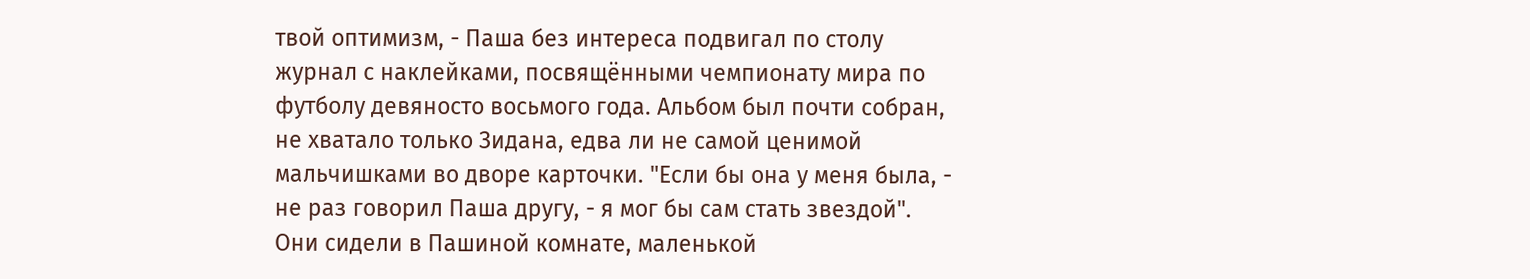твой оптимизм, - Паша без интереса подвигал по столу журнал с наклейками, посвящёнными чемпионату мира по футболу девяносто восьмого года. Альбом был почти собран, не хватало только Зидана, едва ли не самой ценимой мальчишками во дворе карточки. "Если бы она у меня была, - не раз говорил Паша другу, - я мог бы сам стать звездой".
Они сидели в Пашиной комнате, маленькой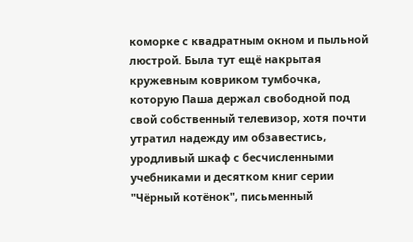коморке с квадратным окном и пыльной люстрой. Была тут ещё накрытая кружевным ковриком тумбочка, которую Паша держал свободной под свой собственный телевизор, хотя почти утратил надежду им обзавестись, уродливый шкаф с бесчисленными учебниками и десятком книг серии "Чёрный котёнок", письменный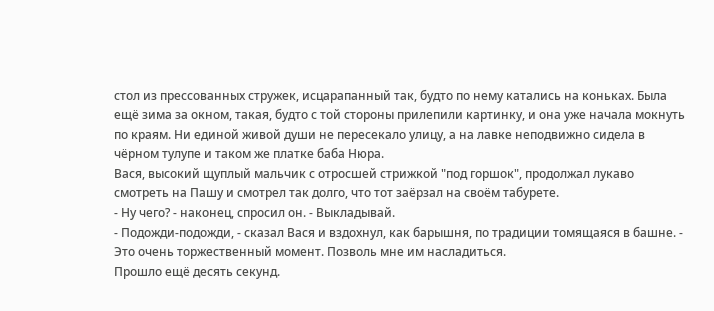стол из прессованных стружек, исцарапанный так, будто по нему катались на коньках. Была ещё зима за окном, такая, будто с той стороны прилепили картинку, и она уже начала мокнуть по краям. Ни единой живой души не пересекало улицу, а на лавке неподвижно сидела в чёрном тулупе и таком же платке баба Нюра.
Вася, высокий щуплый мальчик с отросшей стрижкой "под горшок", продолжал лукаво смотреть на Пашу и смотрел так долго, что тот заёрзал на своём табурете.
- Ну чего? - наконец, спросил он. - Выкладывай.
- Подожди-подожди, - сказал Вася и вздохнул, как барышня, по традиции томящаяся в башне. - Это очень торжественный момент. Позволь мне им насладиться.
Прошло ещё десять секунд.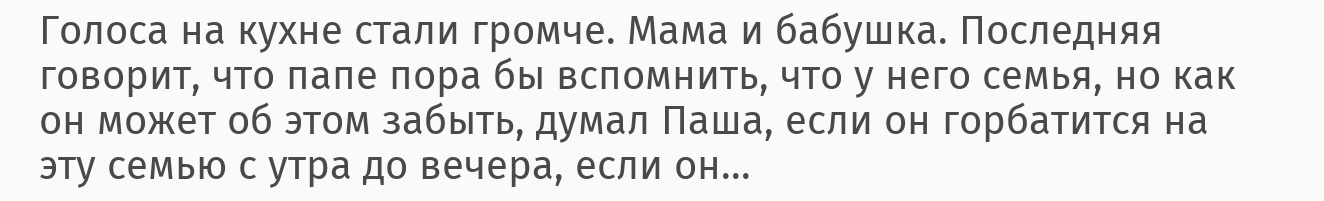Голоса на кухне стали громче. Мама и бабушка. Последняя говорит, что папе пора бы вспомнить, что у него семья, но как он может об этом забыть, думал Паша, если он горбатится на эту семью с утра до вечера, если он...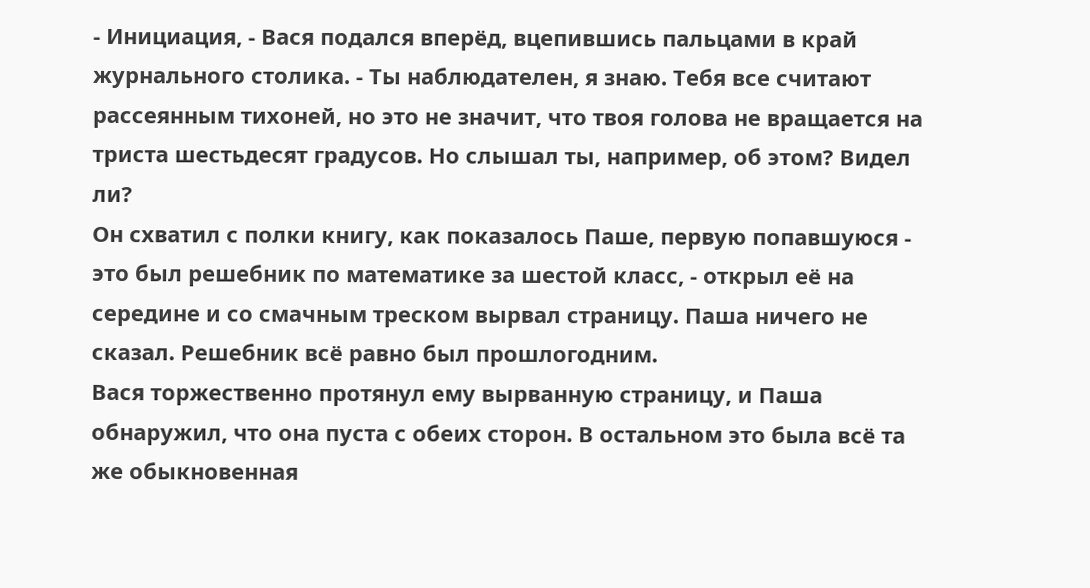- Инициация, - Вася подался вперёд, вцепившись пальцами в край журнального столика. - Ты наблюдателен, я знаю. Тебя все считают рассеянным тихоней, но это не значит, что твоя голова не вращается на триста шестьдесят градусов. Но слышал ты, например, об этом? Видел ли?
Он схватил с полки книгу, как показалось Паше, первую попавшуюся - это был решебник по математике за шестой класс, - открыл её на середине и со смачным треском вырвал страницу. Паша ничего не сказал. Решебник всё равно был прошлогодним.
Вася торжественно протянул ему вырванную страницу, и Паша обнаружил, что она пуста с обеих сторон. В остальном это была всё та же обыкновенная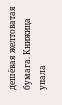дешёвая желтоватая бумага. Книжица упала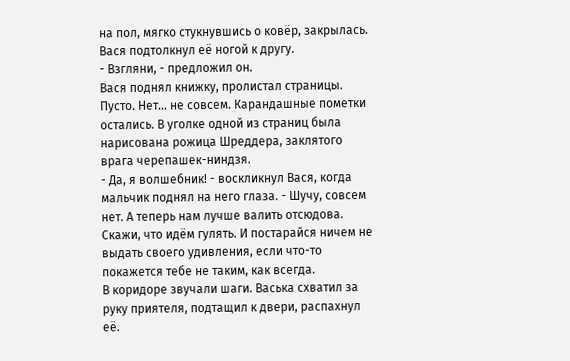на пол, мягко стукнувшись о ковёр, закрылась. Вася подтолкнул её ногой к другу.
- Взгляни, - предложил он.
Вася поднял книжку, пролистал страницы. Пусто. Нет... не совсем. Карандашные пометки остались. В уголке одной из страниц была нарисована рожица Шреддера, заклятого врага черепашек-ниндзя.
- Да, я волшебник! - воскликнул Вася, когда мальчик поднял на него глаза. - Шучу, совсем нет. А теперь нам лучше валить отсюдова. Скажи, что идём гулять. И постарайся ничем не выдать своего удивления, если что-то покажется тебе не таким, как всегда.
В коридоре звучали шаги. Васька схватил за руку приятеля, подтащил к двери, распахнул её.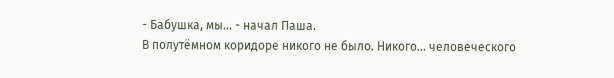- Бабушка, мы... - начал Паша.
В полутёмном коридоре никого не было. Никого... человеческого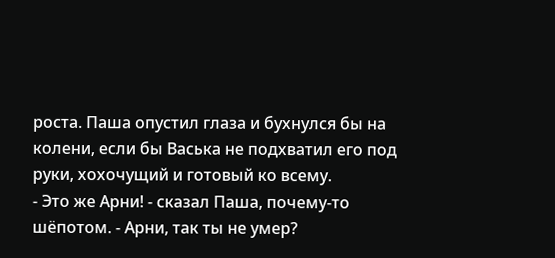роста. Паша опустил глаза и бухнулся бы на колени, если бы Васька не подхватил его под руки, хохочущий и готовый ко всему.
- Это же Арни! - сказал Паша, почему-то шёпотом. - Арни, так ты не умер?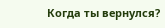Когда ты вернулся?